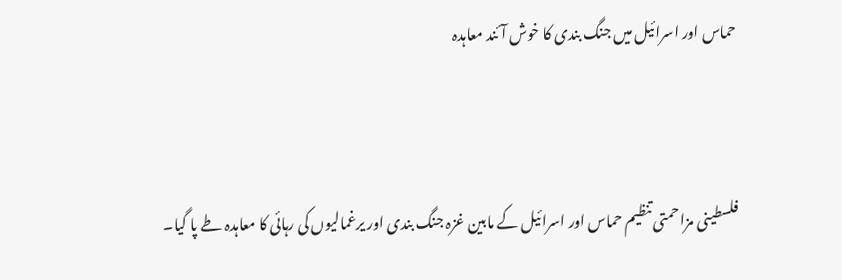حماس اور اسرائیل میں جنگ بندی کا خوش آئند معاہدہ



فلسطینی مزاحمتی تنظیم حماس اور اسرائیل کے مابین غزہ جنگ بندی اور یرغمالیوں کی رہائی کا معاہدہ طے پا گیا۔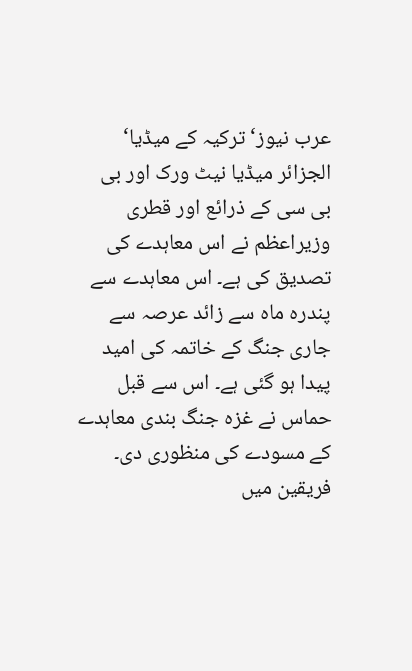عرب نیوز‘ ترکیہ کے میڈیا‘ الجزائر میڈیا نیٹ ورک اور بی بی سی کے ذرائع اور قطری وزیراعظم نے اس معاہدے کی تصدیق کی ہے۔ اس معاہدے سے پندرہ ماہ سے زائد عرصہ سے جاری جنگ کے خاتمہ کی امید پیدا ہو گئی ہے۔ اس سے قبل حماس نے غزہ جنگ بندی معاہدے کے مسودے کی منظوری دی۔ فریقین میں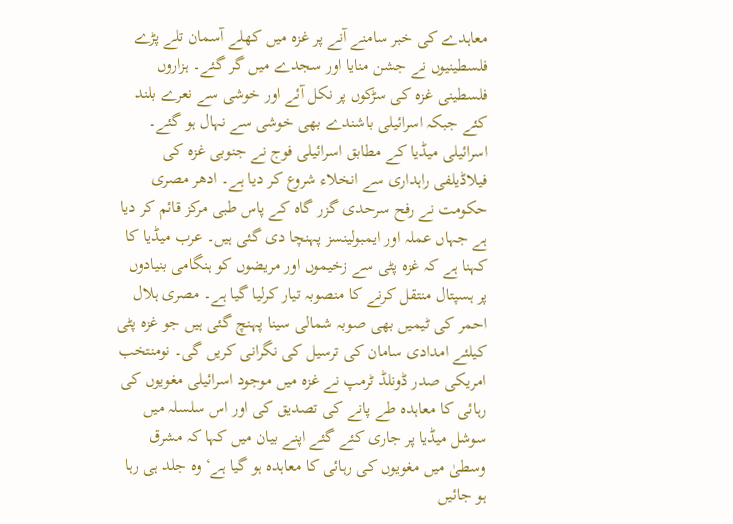معاہدے کی خبر سامنے آنے پر غزہ میں کھلے آسمان تلے پڑے فلسطینیوں نے جشن منایا اور سجدے میں گر گئے۔ ہزاروں فلسطینی غزہ کی سڑکوں پر نکل آئے اور خوشی سے نعرے بلند کئے جبکہ اسرائیلی باشندے بھی خوشی سے نہال ہو گئے۔
اسرائیلی میڈیا کے مطابق اسرائیلی فوج نے جنوبی غزہ کی فیلاڈیلفی راہداری سے انخلاء شروع کر دیا ہے۔ ادھر مصری حکومت نے رفح سرحدی گزر گاہ کے پاس طبی مرکز قائم کر دیا ہے جہاں عملہ اور ایمبولینسز پہنچا دی گئی ہیں۔ عرب میڈیا کا کہنا ہے کہ غزہ پٹی سے زخیموں اور مریضوں کو ہنگامی بنیادوں پر ہسپتال منتقل کرنے کا منصوبہ تیار کرلیا گیا ہے۔ مصری ہلال احمر کی ٹیمیں بھی صوبہ شمالی سینا پہنچ گئی ہیں جو غزہ پٹی کیلئے امدادی سامان کی ترسیل کی نگرانی کریں گی۔ نومنتخب امریکی صدر ڈونلڈ ٹرمپ نے غزہ میں موجود اسرائیلی مغویوں کی رہائی کا معاہدہ طے پانے کی تصدیق کی اور اس سلسلہ میں سوشل میڈیا پر جاری کئے گئے اپنے بیان میں کہا کہ مشرق وسطیٰ میں مغویوں کی رہائی کا معاہدہ ہو گیا ہے‘ وہ جلد ہی رہا ہو جائیں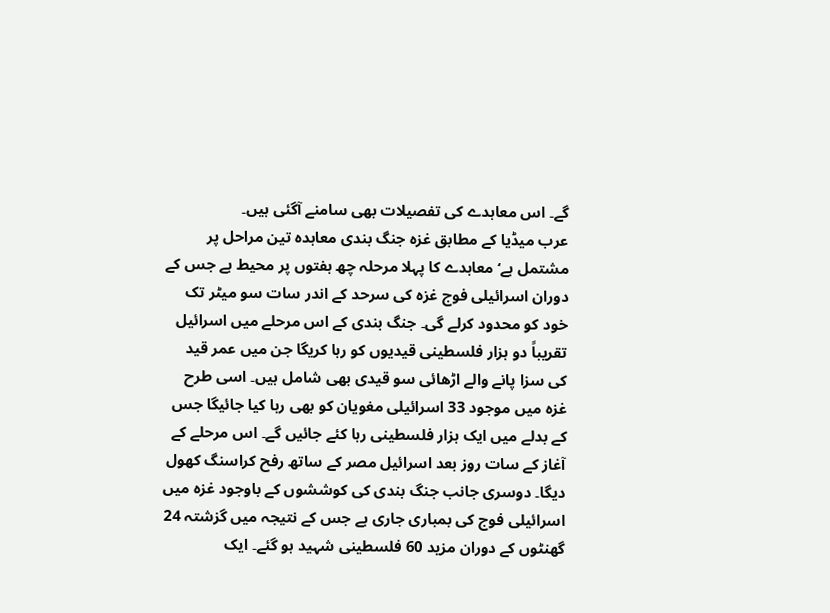گے۔ اس معاہدے کی تفصیلات بھی سامنے آگئی ہیں۔
عرب میڈیا کے مطابق غزہ جنگ بندی معاہدہ تین مراحل پر مشتمل ہے‘ معاہدے کا پہلا مرحلہ چھ ہفتوں پر محیط ہے جس کے دوران اسرائیلی فوج غزہ کی سرحد کے اندر سات سو میٹر تک خود کو محدود کرلے گی۔ جنگ بندی کے اس مرحلے میں اسرائیل تقریباً دو ہزار فلسطینی قیدیوں کو رہا کریگا جن میں عمر قید کی سزا پانے والے اڑھائی سو قیدی بھی شامل ہیں۔ اسی طرح غزہ میں موجود 33 اسرائیلی مغویان کو بھی رہا کیا جائیگا جس کے بدلے میں ایک ہزار فلسطینی رہا کئے جائیں گے۔ اس مرحلے کے آغاز کے سات روز بعد اسرائیل مصر کے ساتھ رفح کراسنگ کھول دیگا۔ دوسری جانب جنگ بندی کی کوششوں کے باوجود غزہ میں اسرائیلی فوج کی بمباری جاری ہے جس کے نتیجہ میں گزشتہ 24 گھنٹوں کے دوران مزید 60 فلسطینی شہید ہو گئے۔ ایک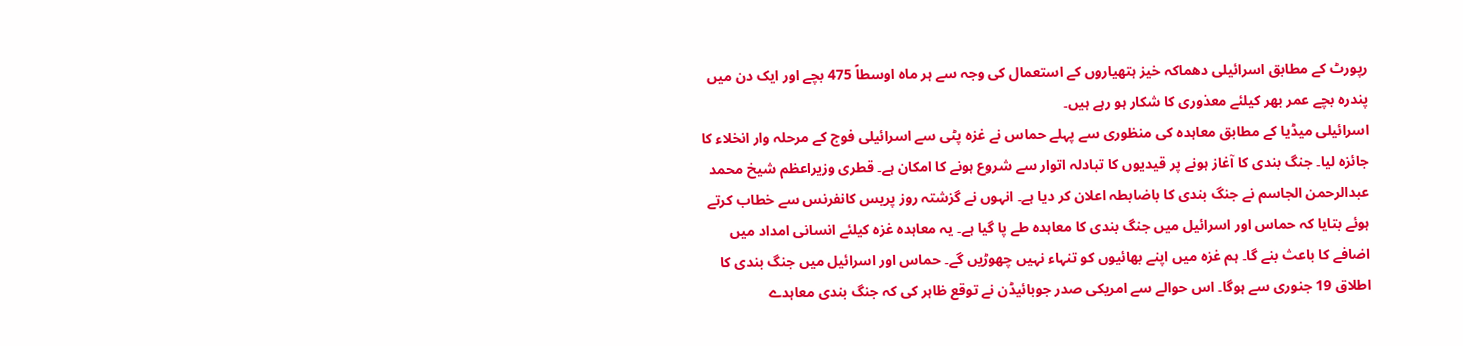رپورٹ کے مطابق اسرائیلی دھماکہ خیز ہتھیاروں کے استعمال کی وجہ سے ہر ماہ اوسطاً 475 بچے اور ایک دن میں پندرہ بچے عمر بھر کیلئے معذوری کا شکار ہو رہے ہیں۔
اسرائیلی میڈیا کے مطابق معاہدہ کی منظوری سے پہلے حماس نے غزہ پٹی سے اسرائیلی فوج کے مرحلہ وار انخلاء کا جائزہ لیا۔ جنگ بندی کا آغاز ہونے پر قیدیوں کا تبادلہ اتوار سے شروع ہونے کا امکان ہے۔ قطری وزیراعظم شیخ محمد عبدالرحمن الجاسم نے جنگ بندی کا باضابطہ اعلان کر دیا ہے۔ انہوں نے گزشتہ روز پریس کانفرنس سے خطاب کرتے ہوئے بتایا کہ حماس اور اسرائیل میں جنگ بندی کا معاہدہ طے پا گیا ہے۔ یہ معاہدہ غزہ کیلئے انسانی امداد میں اضافے کا باعث بنے گا۔ ہم غزہ میں اپنے بھائیوں کو تنہاء نہیں چھوڑیں گے۔ حماس اور اسرائیل میں جنگ بندی کا اطلاق 19 جنوری سے ہوگا۔ اس حوالے سے امریکی صدر جوبائیڈن نے توقع ظاہر کی کہ جنگ بندی معاہدے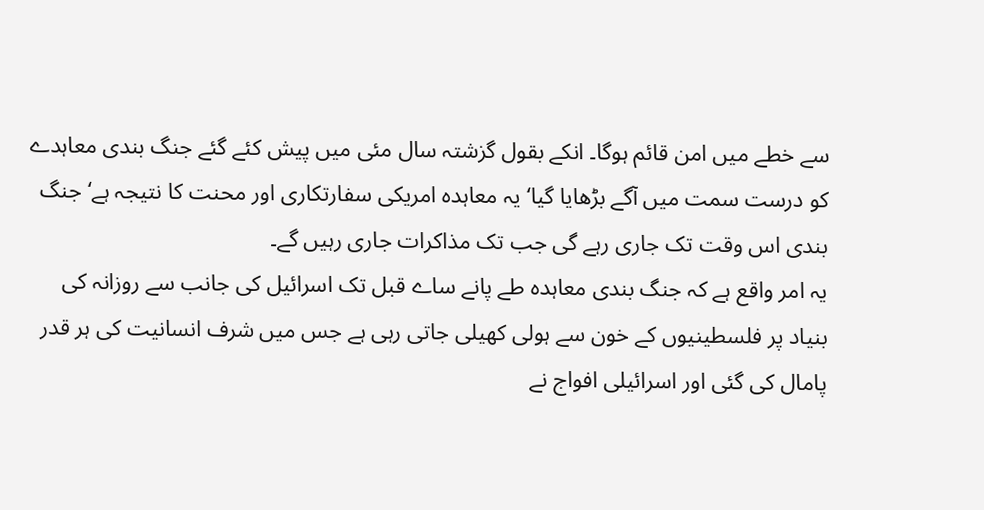سے خطے میں امن قائم ہوگا۔ انکے بقول گزشتہ سال مئی میں پیش کئے گئے جنگ بندی معاہدے کو درست سمت میں آگے بڑھایا گیا‘ یہ معاہدہ امریکی سفارتکاری اور محنت کا نتیجہ ہے‘ جنگ بندی اس وقت تک جاری رہے گی جب تک مذاکرات جاری رہیں گے۔
یہ امر واقع ہے کہ جنگ بندی معاہدہ طے پانے ساے قبل تک اسرائیل کی جانب سے روزانہ کی بنیاد پر فلسطینیوں کے خون سے ہولی کھیلی جاتی رہی ہے جس میں شرف انسانیت کی ہر قدر پامال کی گئی اور اسرائیلی افواج نے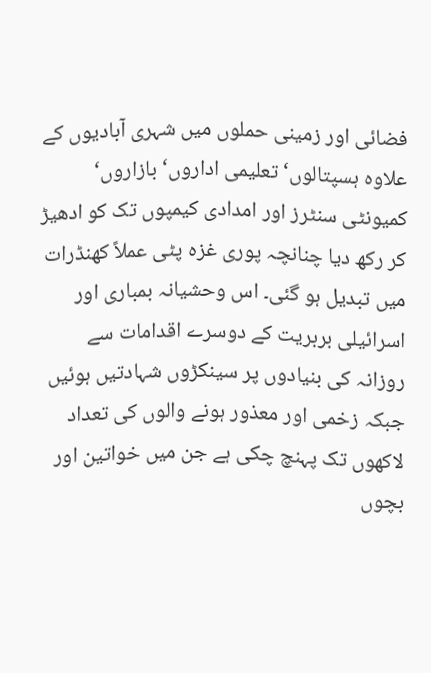فضائی اور زمینی حملوں میں شہری آبادیوں کے علاوہ ہسپتالوں‘ تعلیمی اداروں‘ بازاروں‘ کمیونٹی سنٹرز اور امدادی کیمپوں تک کو ادھیڑ کر رکھ دیا چنانچہ پوری غزہ پٹی عملاً کھنڈرات میں تبدیل ہو گئی۔ اس وحشیانہ بمباری اور اسرائیلی بربریت کے دوسرے اقدامات سے روزانہ کی بنیادوں پر سینکڑوں شہادتیں ہوئیں جبکہ زخمی اور معذور ہونے والوں کی تعداد لاکھوں تک پہنچ چکی ہے جن میں خواتین اور بچوں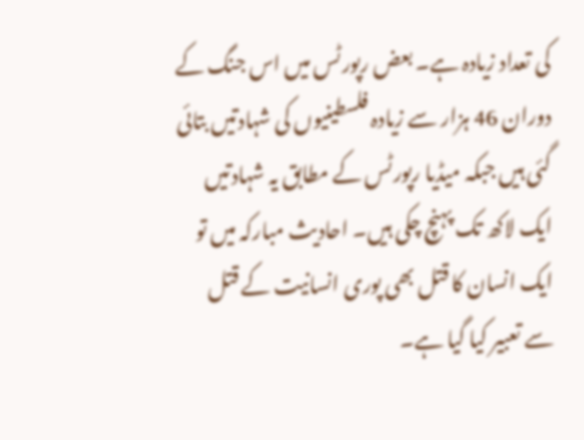کی تعداد زیادہ ہے۔ بعض رپورٹس میں اس جنگ کے دوران 46 ہزار سے زیادہ فلسطینیوں کی شہادتیں بتائی گئی ہیں جبکہ میڈیا رپورٹس کے مطابق یہ شہادتیں ایک لاکھ تک پہنچ چکی ہیں۔ احادیث مبارکہ میں تو ایک انسان کا قتل بھی پوری انسانیت کے قتل سے تعبیر کیا گیا ہے۔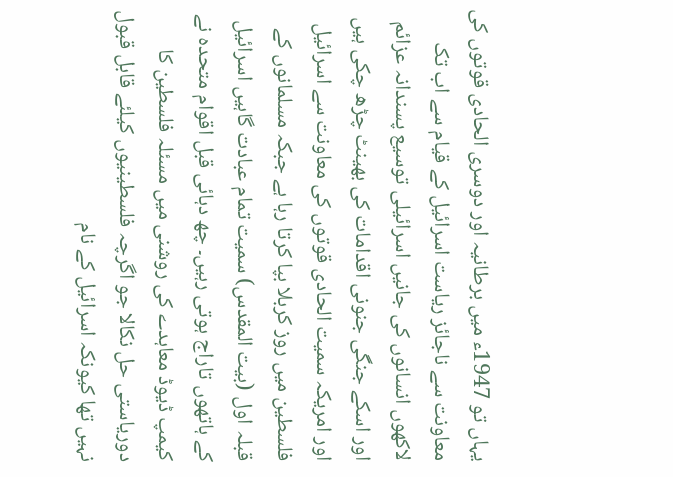یہاں تو 1947ء میں برطانیہ اور دوسری الحادی قوتوں کی معاونت سے ناجائز ریاست اسرائیل کے قیام سے اب تک لاکھوں انسانوں کی جانیں اسرائیلی توسیع پسندانہ عزائم اور اسکے جنگی جنونی اقدامات کی بھینٹ چڑھ چکی ہیں اور امریکہ سمیت الحادی قوتوں کی معاونت سے اسرائیل فلسطین میں روز کربلا بپا کرتا رہا ہے جبکہ مسلمانوں کے قبلہ اول (بیت المقدس) سمیت تمام عبادت گاہیں اسرائیل کے ہاتھوں تاراج ہوتی رہیں۔ چھ دہائی قبل اقوام متحدہ نے کیمپ ڈیوڈ معاہدے کی روشنی میں مسئلہ فلسطین کا دوریاستی حل نکالا جو اگرچہ فلسطینیوں کیلئے قابل قبول نہیں تھا کیونکہ اسرائیل کے نام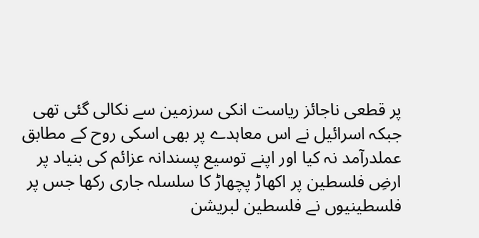پر قطعی ناجائز ریاست انکی سرزمین سے نکالی گئی تھی جبکہ اسرائیل نے اس معاہدے پر بھی اسکی روح کے مطابق عملدرآمد نہ کیا اور اپنے توسیع پسندانہ عزائم کی بنیاد پر ارضِ فلسطین پر اکھاڑ پچھاڑ کا سلسلہ جاری رکھا جس پر فلسطینیوں نے فلسطین لبریشن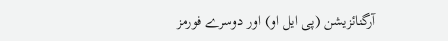آرگنائزیشن (پی ایل او) اور دوسرے فورمز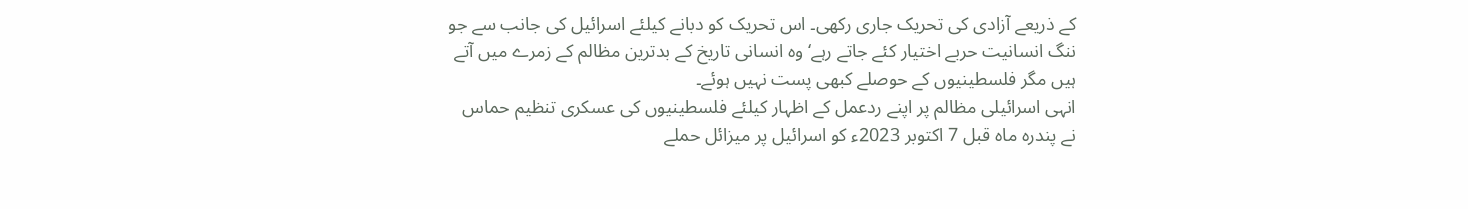کے ذریعے آزادی کی تحریک جاری رکھی۔ اس تحریک کو دبانے کیلئے اسرائیل کی جانب سے جو ننگ انسانیت حربے اختیار کئے جاتے رہے‘ وہ انسانی تاریخ کے بدترین مظالم کے زمرے میں آتے ہیں مگر فلسطینیوں کے حوصلے کبھی پست نہیں ہوئے۔
انہی اسرائیلی مظالم پر اپنے ردعمل کے اظہار کیلئے فلسطینیوں کی عسکری تنظیم حماس نے پندرہ ماہ قبل 7 اکتوبر 2023ء کو اسرائیل پر میزائل حملے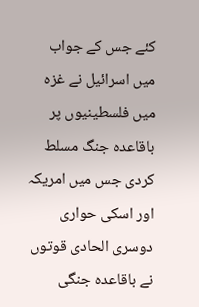کئے جس کے جواب میں اسرائیل نے غزہ میں فلسطینیوں پر باقاعدہ جنگ مسلط کردی جس میں امریکہ اور اسکی حواری دوسری الحادی قوتوں نے باقاعدہ جنگی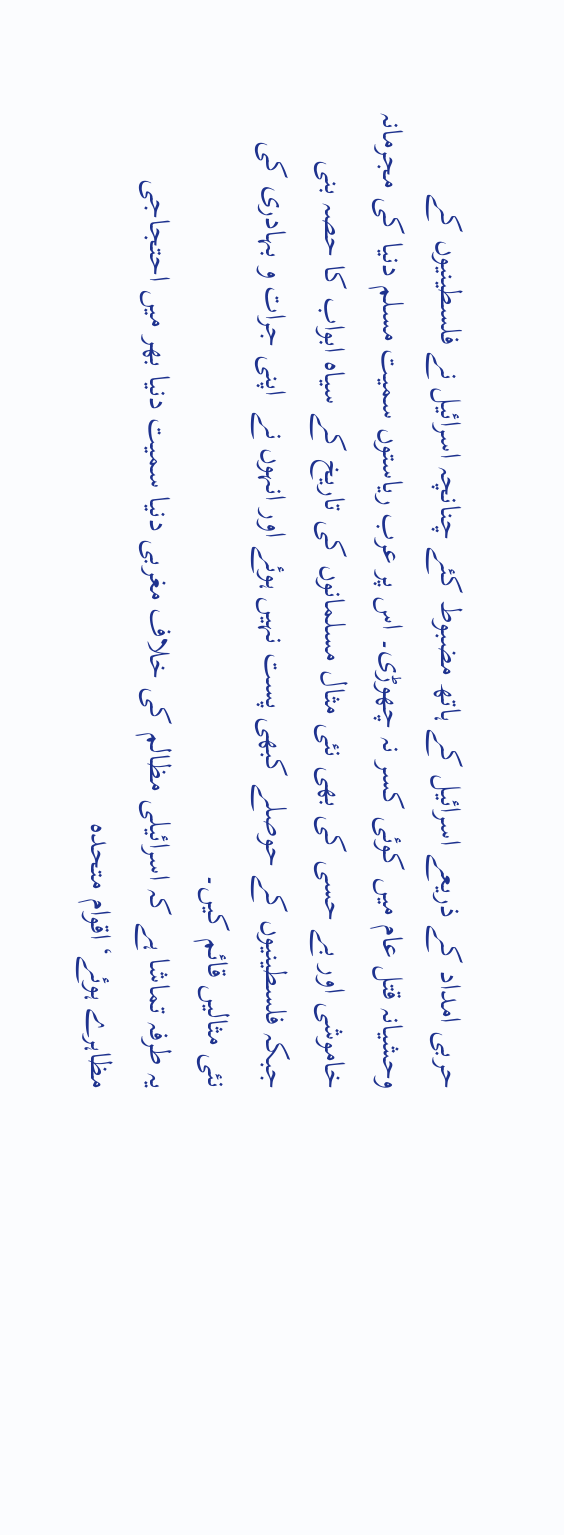حربی امداد کے ذریعے اسرائیل کے ہاتھ مضبوط کئے چنانچہ اسرائیل نے فلسطینیوں کے وحشیانہ قتل عام میں کوئی کسر نہ چھوڑی۔ اس پر عرب ریاستوں سمیت مسلم دنیا کی مجرمانہ خاموشی اور بے حسی کی بھی نئی مثال مسلمانوں کی تاریخ کے سیاہ ابواب کا حصہ بنی جبکہ فلسطینیوں کے حوصلے کبھی پست نہیں ہوئے اور انہوں نے  اپنی جرات و بہادری کی نئی مثالیں قائم کیں۔
یہ طرفہ تماشا ہے کہ اسرائیلی مظالم کی خلاف مغربی دنیا سمیت دنیا بھر میں احتجاجی مظاہرے ہوئے‘ اقوام متحدہ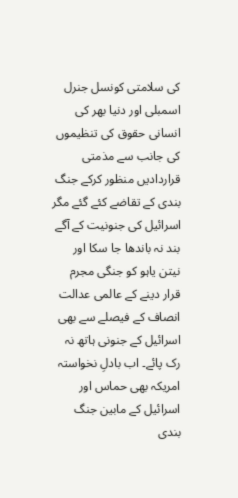کی سلامتی کونسل جنرل اسمبلی اور دنیا بھر کی انسانی حقوق کی تنظیموں کی جانب سے مذمتی قراردادیں منظور کرکے جنگ بندی کے تقاضے کئے گئے مگر اسرائیل کی جنونیت کے آگے بند نہ باندھا جا سکا اور نیتن یاہو کو جنگی مجرم قرار دینے کے عالمی عدالت انصاف کے فیصلے سے بھی اسرائیل کے جنونی ہاتھ نہ رک پائے۔ اب بادلِ نخواستہ امریکہ بھی حماس اور اسرائیل کے مابین جنگ بندی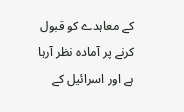کے معاہدے کو قبول کرنے پر آمادہ نظر آرہا ہے اور اسرائیل کے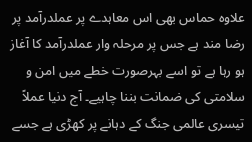علاوہ حماس بھی اس معاہدے پر عملدرآمد پر رضا مند ہے جس پر مرحلہ وار عملدرآمد کا آغاز ہو رہا ہے تو اسے بہرصورت خطے میں امن و سلامتی کی ضمانت بننا چاہیے۔ آج دنیا عملاً تیسری عالمی جنگ کے دہانے پر کھڑی ہے جسے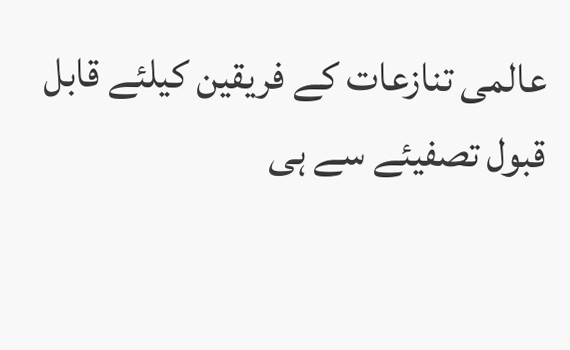عالمی تنازعات کے فریقین کیلئے قابل قبول تصفیئے سے ہی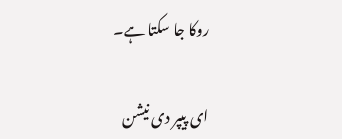روکا جا سکتا ہے۔

ای پیپر دی نیشن